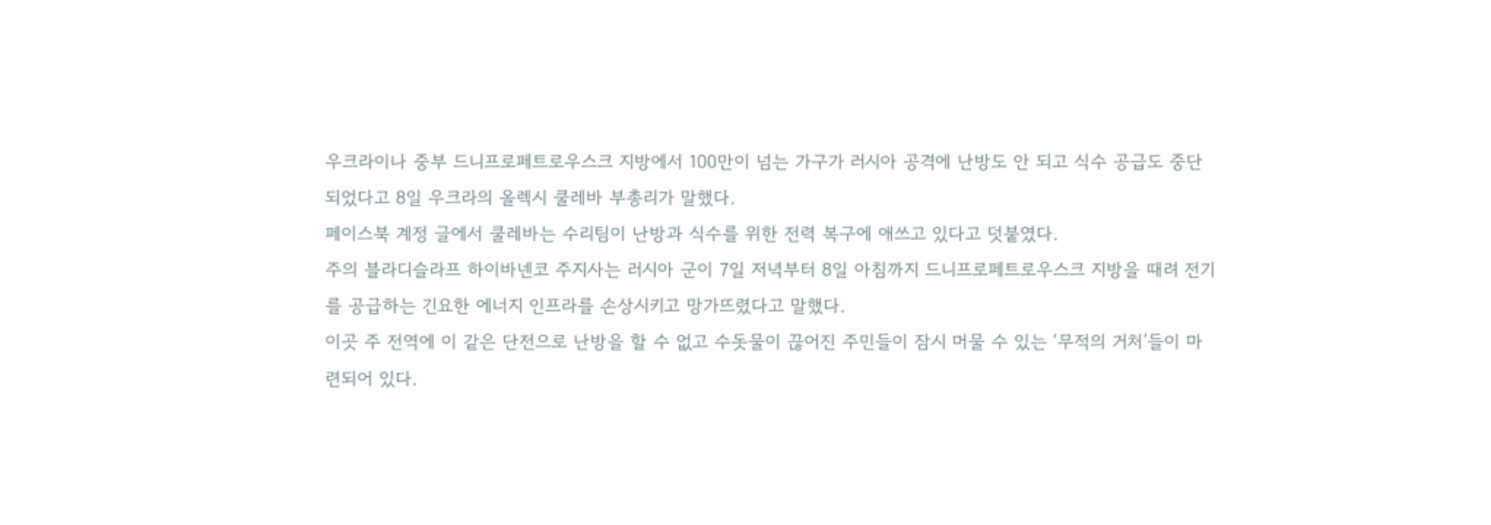우크라이나 중부 드니프로페트로우스크 지방에서 100만이 넘는 가구가 러시아 공격에 난방도 안 되고 식수 공급도 중단되었다고 8일 우크라의 올렉시 쿨레바 부총리가 말했다.
페이스북 계정 글에서 쿨레바는 수리팀이 난방과 식수를 위한 전력 복구에 애쓰고 있다고 덧붙였다.
주의 블라디슬라프 하이바넨코 주지사는 러시아 군이 7일 저녁부터 8일 아침까지 드니프로페트로우스크 지방을 때려 전기를 공급하는 긴요한 에너지 인프라를 손상시키고 망가뜨렸다고 말했다.
이곳 주 전역에 이 같은 단전으로 난방을 할 수 없고 수돗물이 끊어진 주민들이 잠시 머물 수 있는 ‘무적의 거처’들이 마련되어 있다.